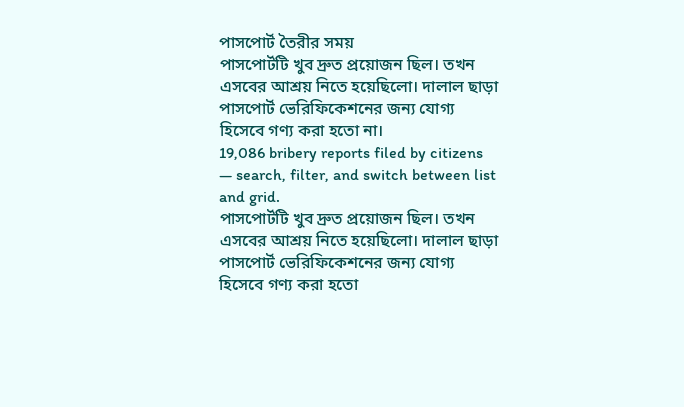পাসপোর্ট তৈরীর সময়
পাসপোর্টটি খুব দ্রুত প্রয়োজন ছিল। তখন এসবের আশ্রয় নিতে হয়েছিলো। দালাল ছাড়া পাসপোর্ট ভেরিফিকেশনের জন্য যোগ্য হিসেবে গণ্য করা হতো না।
19,086 bribery reports filed by citizens — search, filter, and switch between list and grid.
পাসপোর্টটি খুব দ্রুত প্রয়োজন ছিল। তখন এসবের আশ্রয় নিতে হয়েছিলো। দালাল ছাড়া পাসপোর্ট ভেরিফিকেশনের জন্য যোগ্য হিসেবে গণ্য করা হতো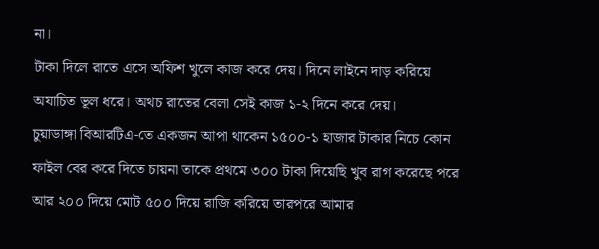না।
টাকা দিলে রাতে এসে অফিশ খুলে কাজ করে দেয়। দিনে লাইনে দাড় করিয়ে অযাচিত ভূল ধরে। অথচ রাতের বেলা সেই কাজ ১-২ দিনে করে দেয়।
চুয়াডাঙ্গা বিআরটিএ-তে একজন আপা থাকেন ১৫০০-১ হাজার টাকার নিচে কোন ফাইল বের করে দিতে চায়না তাকে প্রথমে ৩০০ টাকা দিয়েছি খুব রাগ করেছে পরে আর ২০০ দিয়ে মোট ৫০০ দিয়ে রাজি করিয়ে তারপরে আমার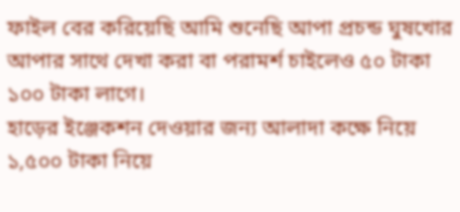ফাইল বের করিয়েছি আমি শুনেছি আপা প্রচন্ড ঘুষখোর আপার সাথে দেখা করা বা পরামর্শ চাইলেও ৫০ টাকা ১০০ টাকা লাগে।
হাড়ের ইঞ্জেকশন দেওয়ার জন্য আলাদা কক্ষে নিয়ে ১,৫০০ টাকা নিয়ে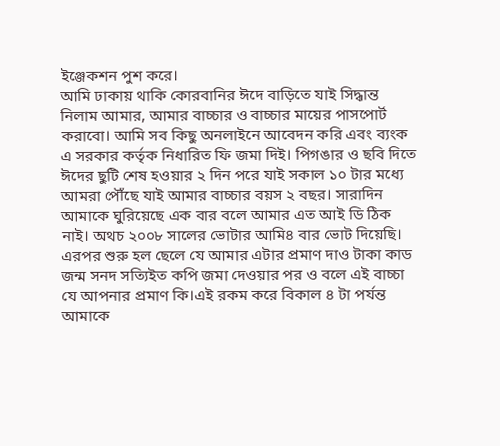ইঞ্জেকশন পুশ করে।
আমি ঢাকায় থাকি কোরবানির ঈদে বাড়িতে যাই সিদ্ধান্ত নিলাম আমার, আমার বাচ্চার ও বাচ্চার মায়ের পাসপোর্ট করাবো। আমি সব কিছু অনলাইনে আবেদন করি এবং ব্যংক এ সরকার কর্তৃক নিধারিত ফি জমা দিই। পিগঙার ও ছবি দিতে ঈদের ছুটি শেষ হওয়ার ২ দিন পরে যাই সকাল ১০ টার মধ্যে আমরা পৌঁছে যাই আমার বাচ্চার বয়স ২ বছর। সারাদিন আমাকে ঘুরিয়েছে এক বার বলে আমার এত আই ডি ঠিক নাই। অথচ ২০০৮ সালের ভোটার আমি৪ বার ভোট দিয়েছি। এরপর শুরু হল ছেলে যে আমার এটার প্রমাণ দাও টাকা কাড জন্ম সনদ সত্যিইত কপি জমা দেওয়ার পর ও বলে এই বাচ্চা যে আপনার প্রমাণ কি।এই রকম করে বিকাল ৪ টা পর্যন্ত আমাকে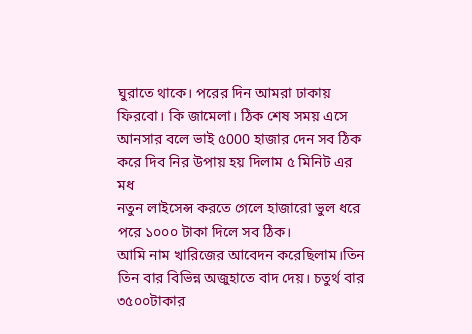ঘুরাতে থাকে। পরের দিন আমরা ঢাকায় ফিরবো। কি জামেলা। ঠিক শেষ সময় এসে আনসার বলে ভাই ৫000 হাজার দেন সব ঠিক করে দিব নির উপায় হয় দিলাম ৫ মিনিট এর মধ
নতুন লাইসেন্স করতে গেলে হাজারো ভুল ধরে পরে ১০০০ টাকা দিলে সব ঠিক।
আমি নাম খারিজের আবেদন করেছিলাম।তিন তিন বার বিভিন্ন অজুহাতে বাদ দেয়। চতুর্থ বার ৩৫০০টাকার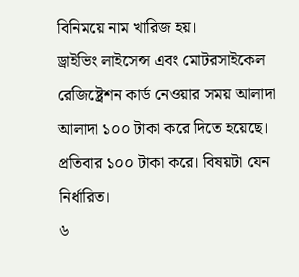বিনিময়ে নাম খারিজ হয়।
ড্রাইভিং লাইসেন্স এবং মোটরসাইকেল রেজিষ্ট্রেশন কার্ড নেওয়ার সময় আলাদা আলাদা ১০০ টাকা করে দিতে হয়েছে। প্রতিবার ১০০ টাকা করে। বিষয়টা যেন নির্ধারিত।
৬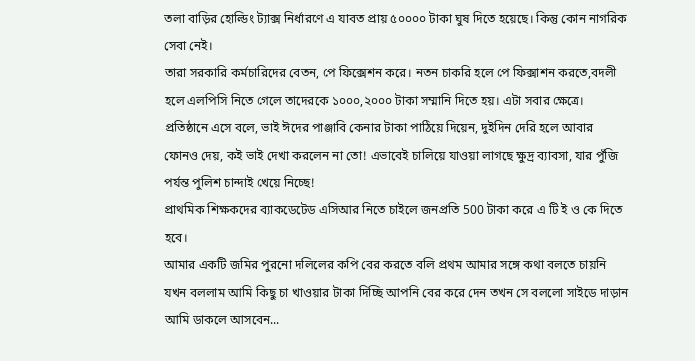তলা বাড়ির হোল্ডিং ট্যাক্স নির্ধারণে এ যাবত প্রায় ৫০০০০ টাকা ঘুষ দিতে হয়েছে। কিন্তু কোন নাগরিক সেবা নেই।
তারা সরকারি কর্মচারিদের বেতন, পে ফিক্সেশন করে। নতন চাকরি হলে পে ফিক্সাশন করতে,বদলী হলে এলপিসি নিতে গেলে তাদেরকে ১০০০,২০০০ টাকা সম্মানি দিতে হয়। এটা সবার ক্ষেত্রে।
প্রতিষ্ঠানে এসে বলে, ভাই ঈদের পাঞ্জাবি কেনার টাকা পাঠিয়ে দিয়েন, দুইদিন দেরি হলে আবার ফোনও দেয়, কই ভাই দেখা করলেন না তো! এভাবেই চালিয়ে যাওয়া লাগছে ক্ষুদ্র ব্যাবসা, যার পুঁজি পর্যন্ত পুলিশ চান্দাই খেয়ে নিচ্ছে!
প্রাথমিক শিক্ষকদের ব্যাকডেটেড এসিআর নিতে চাইলে জনপ্রতি 500 টাকা করে এ টি ই ও কে দিতে হবে।
আমার একটি জমির পুরনো দলিলের কপি বের করতে বলি প্রথম আমার সঙ্গে কথা বলতে চায়নি যখন বললাম আমি কিছু চা খাওয়ার টাকা দিচ্ছি আপনি বের করে দেন তখন সে বললো সাইডে দাড়ান আমি ডাকলে আসবেন...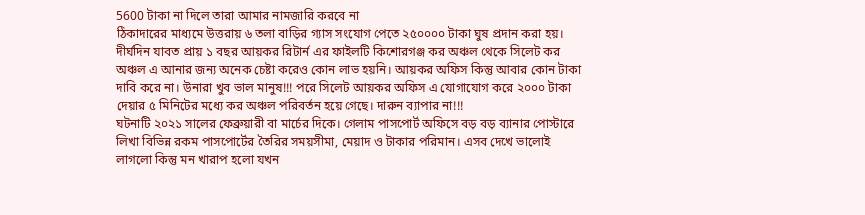5600 টাকা না দিলে তারা আমার নামজারি করবে না
ঠিকাদারের মাধ্যমে উত্তরায় ৬ তলা বাড়ির গ্যাস সংযোগ পেতে ২৫০০০০ টাকা ঘুষ প্রদান করা হয়।
দীর্ঘদিন যাবত প্রায় ১ বছর আয়কর রিটার্ন এর ফাইলটি কিশোরগঞ্জ কর অঞ্চল থেকে সিলেট কর অঞ্চল এ আনার জন্য অনেক চেষ্টা করেও কোন লাভ হয়নি। আয়কর অফিস কিন্তু আবার কোন টাকা দাবি করে না। উনারা খুব ভাল মানুষ!!! পরে সিলেট আয়কর অফিস এ যোগাযোগ করে ২০০০ টাকা দেয়ার ৫ মিনিটের মধ্যে কর অঞ্চল পরিবর্তন হয়ে গেছে। দারুন ব্যাপার না!!!
ঘটনাটি ২০২১ সালের ফেব্রুয়ারী বা মার্চের দিকে। গেলাম পাসপোর্ট অফিসে বড় বড় ব্যানার পোস্টারে লিখা বিভিন্ন রকম পাসপোর্টের তৈরির সময়সীমা, মেয়াদ ও টাকার পরিমান। এসব দেখে ভালোই লাগলো কিন্তু মন খারাপ হলো যখন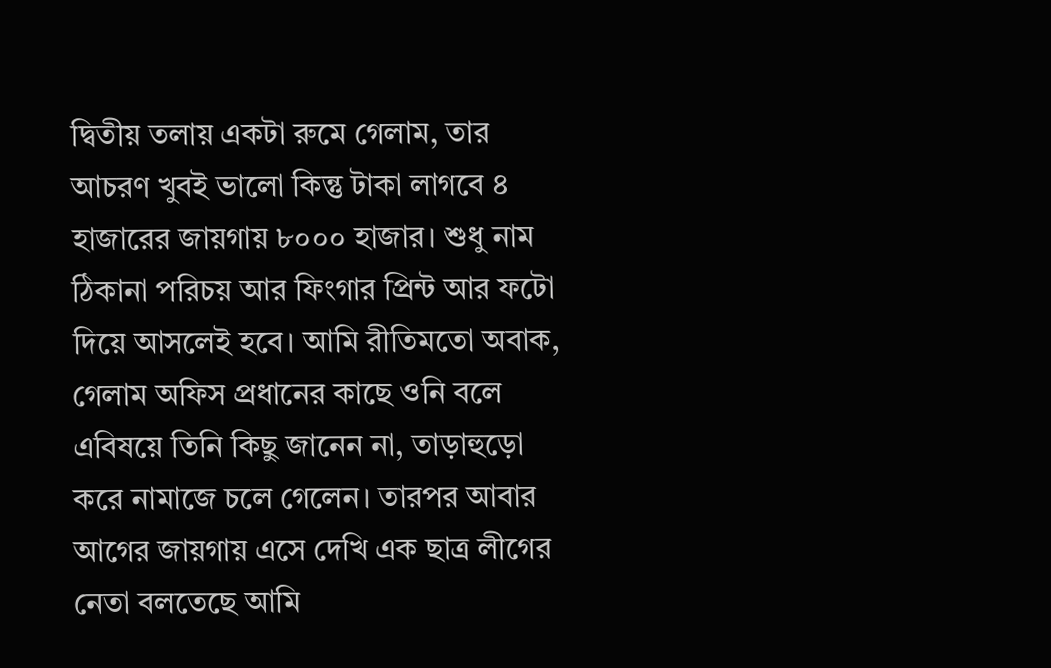দ্বিতীয় তলায় একটা রুমে গেলাম, তার আচরণ খুবই ভালো কিন্তু টাকা লাগবে ৪ হাজারের জায়গায় ৮০০০ হাজার। শুধু নাম ঠিকানা পরিচয় আর ফিংগার প্রিন্ট আর ফটো দিয়ে আসলেই হবে। আমি রীতিমতো অবাক, গেলাম অফিস প্রধানের কাছে ওনি বলে এবিষয়ে তিনি কিছু জানেন না, তাড়াহুড়ো করে নামাজে চলে গেলেন। তারপর আবার আগের জায়গায় এসে দেখি এক ছাত্র লীগের নেতা বলতেছে আমি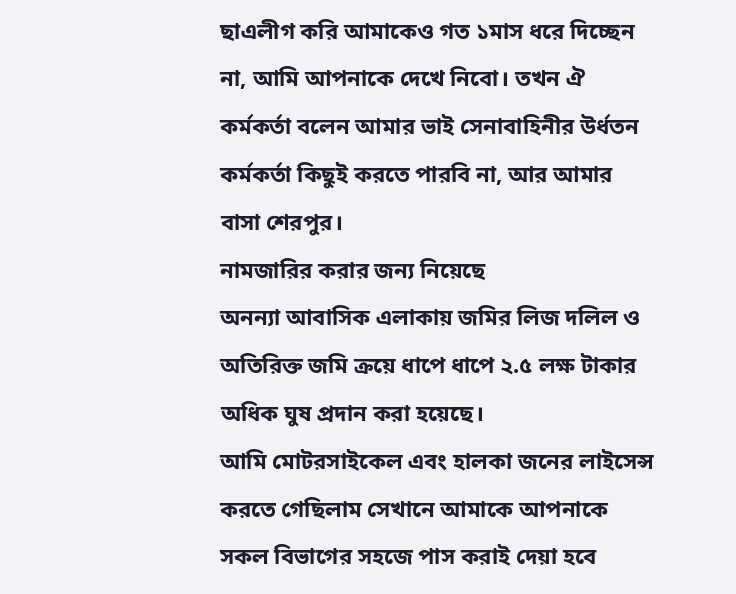ছাএলীগ করি আমাকেও গত ১মাস ধরে দিচ্ছেন না, আমি আপনাকে দেখে নিবো। তখন ঐ কর্মকর্তা বলেন আমার ভাই সেনাবাহিনীর উর্ধতন কর্মকর্তা কিছুই করতে পারবি না, আর আমার বাসা শেরপুর।
নামজারির করার জন্য নিয়েছে
অনন্যা আবাসিক এলাকায় জমির লিজ দলিল ও অতিরিক্ত জমি ক্রয়ে ধাপে ধাপে ২.৫ লক্ষ টাকার অধিক ঘুষ প্রদান করা হয়েছে।
আমি মোটরসাইকেল এবং হালকা জনের লাইসেন্স করতে গেছিলাম সেখানে আমাকে আপনাকে সকল বিভাগের সহজে পাস করাই দেয়া হবে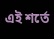এই শর্তে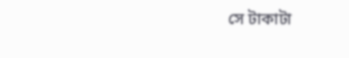সে টাকাটা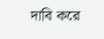দাবি করে